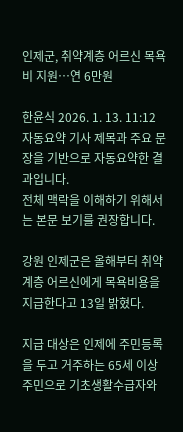인제군, 취약계층 어르신 목욕비 지원…연 6만원

한윤식 2026. 1. 13. 11:12
자동요약 기사 제목과 주요 문장을 기반으로 자동요약한 결과입니다.
전체 맥락을 이해하기 위해서는 본문 보기를 권장합니다.

강원 인제군은 올해부터 취약계층 어르신에게 목욕비용을 지급한다고 13일 밝혔다.

지급 대상은 인제에 주민등록을 두고 거주하는 65세 이상 주민으로 기초생활수급자와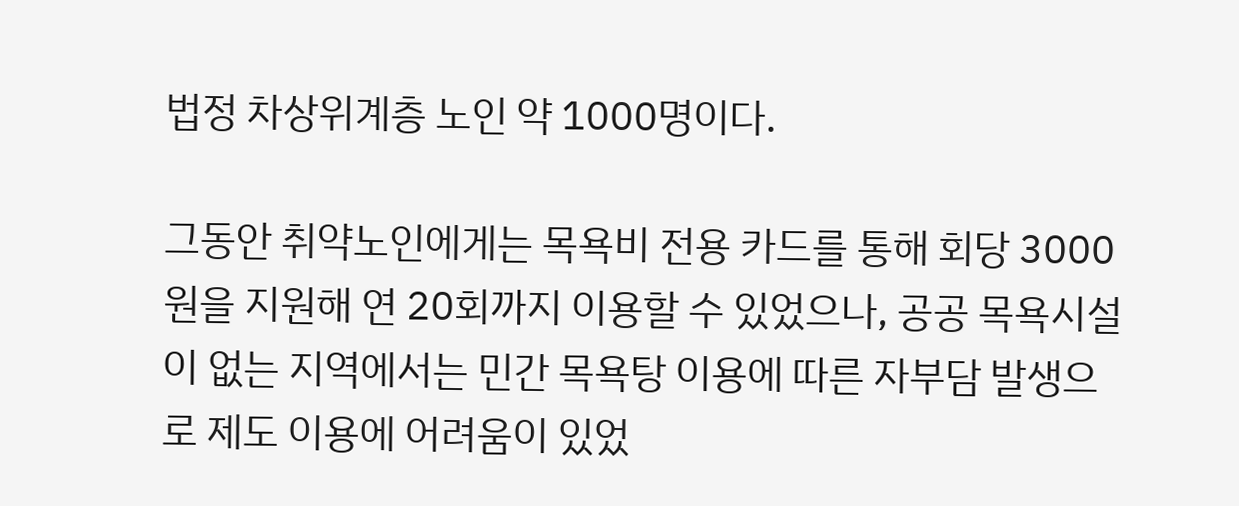법정 차상위계층 노인 약 1000명이다.

그동안 취약노인에게는 목욕비 전용 카드를 통해 회당 3000원을 지원해 연 20회까지 이용할 수 있었으나, 공공 목욕시설이 없는 지역에서는 민간 목욕탕 이용에 따른 자부담 발생으로 제도 이용에 어려움이 있었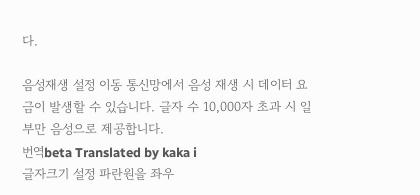다.

음성재생 설정 이동 통신망에서 음성 재생 시 데이터 요금이 발생할 수 있습니다. 글자 수 10,000자 초과 시 일부만 음성으로 제공합니다.
번역beta Translated by kaka i
글자크기 설정 파란원을 좌우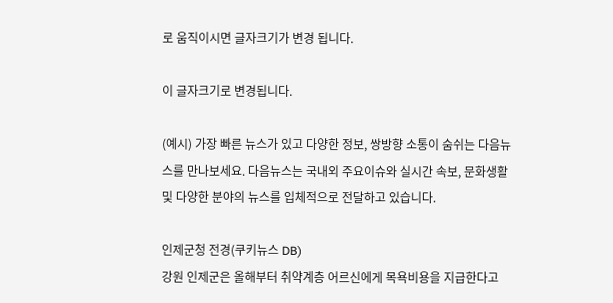로 움직이시면 글자크기가 변경 됩니다.

이 글자크기로 변경됩니다.

(예시) 가장 빠른 뉴스가 있고 다양한 정보, 쌍방향 소통이 숨쉬는 다음뉴스를 만나보세요. 다음뉴스는 국내외 주요이슈와 실시간 속보, 문화생활 및 다양한 분야의 뉴스를 입체적으로 전달하고 있습니다.

인제군청 전경(쿠키뉴스 DB)
강원 인제군은 올해부터 취약계층 어르신에게 목욕비용을 지급한다고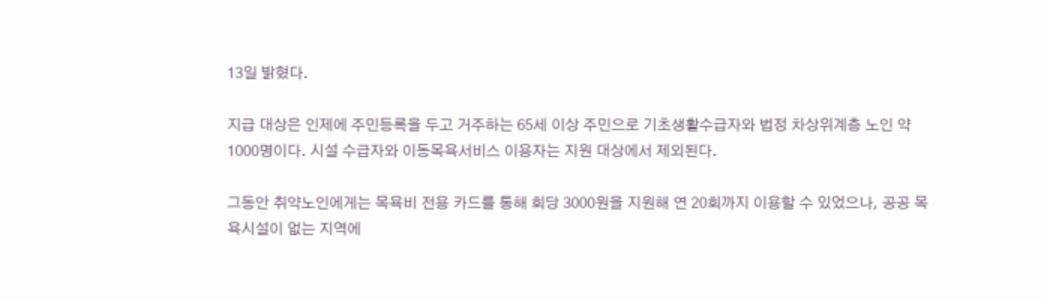13일 밝혔다.

지급 대상은 인제에 주민등록을 두고 거주하는 65세 이상 주민으로 기초생활수급자와 법정 차상위계층 노인 약 1000명이다. 시설 수급자와 이동목욕서비스 이용자는 지원 대상에서 제외된다.

그동안 취약노인에게는 목욕비 전용 카드를 통해 회당 3000원을 지원해 연 20회까지 이용할 수 있었으나, 공공 목욕시설이 없는 지역에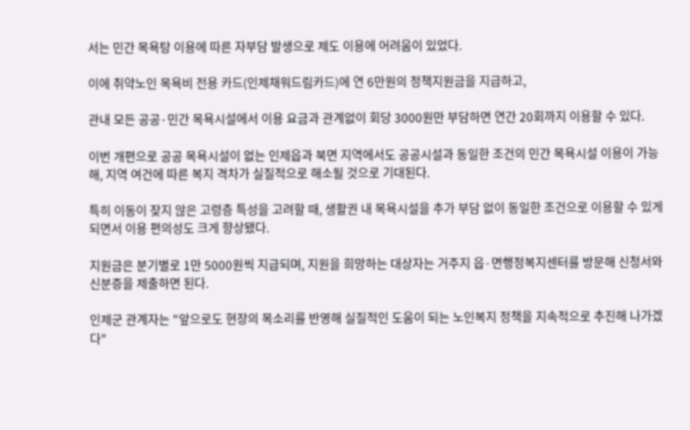서는 민간 목욕탕 이용에 따른 자부담 발생으로 제도 이용에 어려움이 있었다.

이에 취약노인 목욕비 전용 카드(인제채워드림카드)에 연 6만원의 정책지원금을 지급하고,

관내 모든 공공·민간 목욕시설에서 이용 요금과 관계없이 회당 3000원만 부담하면 연간 20회까지 이용할 수 있다.

이번 개편으로 공공 목욕시설이 없는 인제읍과 북면 지역에서도 공공시설과 동일한 조건의 민간 목욕시설 이용이 가능해, 지역 여건에 따른 복지 격차가 실질적으로 해소될 것으로 기대된다.

특히 이동이 잦지 않은 고령층 특성을 고려할 때, 생활권 내 목욕시설을 추가 부담 없이 동일한 조건으로 이용할 수 있게 되면서 이용 편의성도 크게 향상됐다.

지원금은 분기별로 1만 5000원씩 지급되며, 지원을 희망하는 대상자는 거주지 읍·면행정복지센터를 방문해 신청서와 신분증을 제출하면 된다.

인제군 관계자는 "앞으로도 현장의 목소리를 반영해 실질적인 도움이 되는 노인복지 정책을 지속적으로 추진해 나가겠다"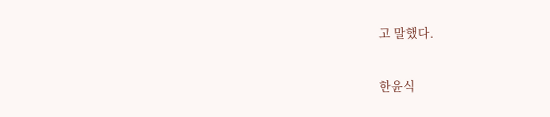고 말했다.

한윤식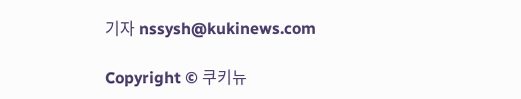기자 nssysh@kukinews.com

Copyright © 쿠키뉴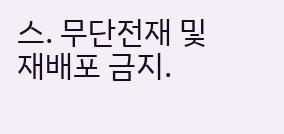스. 무단전재 및 재배포 금지.